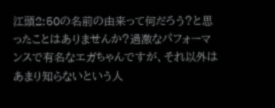江頭2:50の名前の由来って何だろう?と思ったことはありませんか?過激なパフォーマンスで有名なエガちゃんですが、それ以外はあまり知らないという人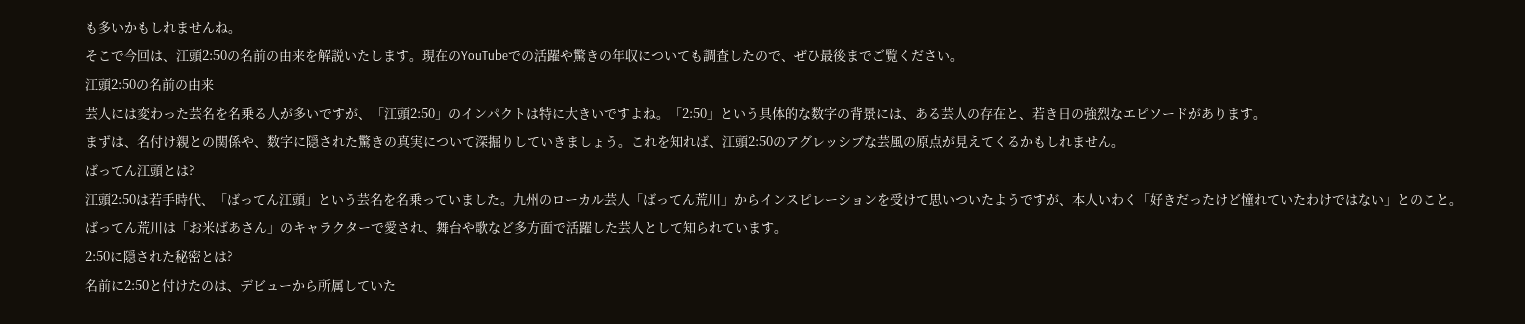も多いかもしれませんね。
そこで今回は、江頭2:50の名前の由来を解説いたします。現在のYouTubeでの活躍や驚きの年収についても調査したので、ぜひ最後までご覧ください。
江頭2:50の名前の由来
芸人には変わった芸名を名乗る人が多いですが、「江頭2:50」のインパクトは特に大きいですよね。「2:50」という具体的な数字の背景には、ある芸人の存在と、若き日の強烈なエピソードがあります。
まずは、名付け親との関係や、数字に隠された驚きの真実について深掘りしていきましょう。これを知れば、江頭2:50のアグレッシブな芸風の原点が見えてくるかもしれません。
ばってん江頭とは?
江頭2:50は若手時代、「ばってん江頭」という芸名を名乗っていました。九州のローカル芸人「ばってん荒川」からインスピレーションを受けて思いついたようですが、本人いわく「好きだったけど憧れていたわけではない」とのこと。
ばってん荒川は「お米ばあさん」のキャラクターで愛され、舞台や歌など多方面で活躍した芸人として知られています。
2:50に隠された秘密とは?
名前に2:50と付けたのは、デビューから所属していた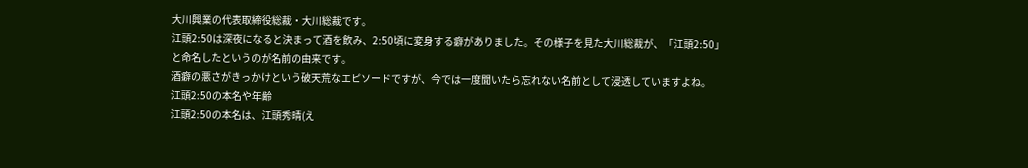大川興業の代表取締役総裁・大川総裁です。
江頭2:50は深夜になると決まって酒を飲み、2:50頃に変身する癖がありました。その様子を見た大川総裁が、「江頭2:50」と命名したというのが名前の由来です。
酒癖の悪さがきっかけという破天荒なエピソードですが、今では一度聞いたら忘れない名前として浸透していますよね。
江頭2:50の本名や年齢
江頭2:50の本名は、江頭秀晴(え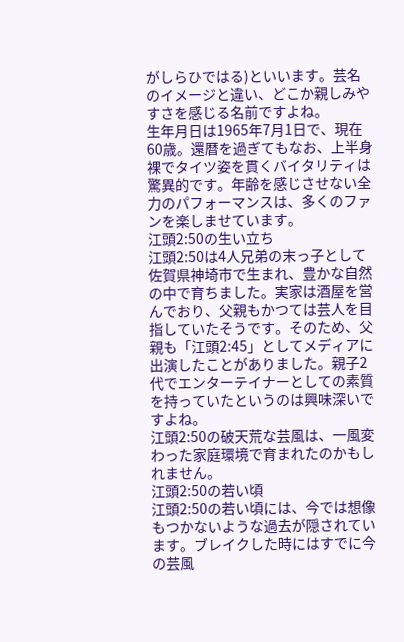がしらひではる)といいます。芸名のイメージと違い、どこか親しみやすさを感じる名前ですよね。
生年月日は1965年7月1日で、現在60歳。還暦を過ぎてもなお、上半身裸でタイツ姿を貫くバイタリティは驚異的です。年齢を感じさせない全力のパフォーマンスは、多くのファンを楽しませています。
江頭2:50の生い立ち
江頭2:50は4人兄弟の末っ子として佐賀県神埼市で生まれ、豊かな自然の中で育ちました。実家は酒屋を営んでおり、父親もかつては芸人を目指していたそうです。そのため、父親も「江頭2:45」としてメディアに出演したことがありました。親子2代でエンターテイナーとしての素質を持っていたというのは興味深いですよね。
江頭2:50の破天荒な芸風は、一風変わった家庭環境で育まれたのかもしれません。
江頭2:50の若い頃
江頭2:50の若い頃には、今では想像もつかないような過去が隠されています。ブレイクした時にはすでに今の芸風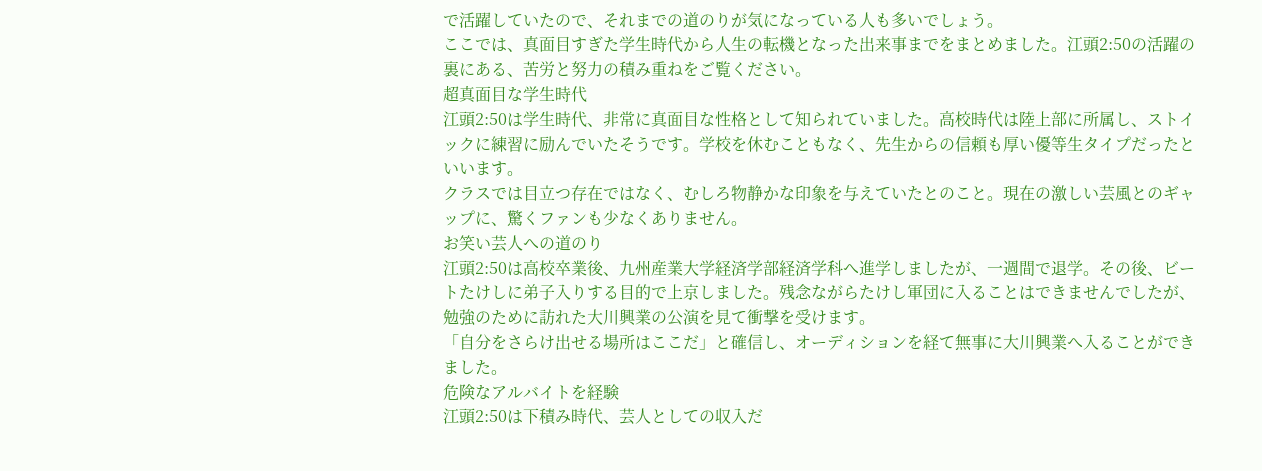で活躍していたので、それまでの道のりが気になっている人も多いでしょう。
ここでは、真面目すぎた学生時代から人生の転機となった出来事までをまとめました。江頭2:50の活躍の裏にある、苦労と努力の積み重ねをご覧ください。
超真面目な学生時代
江頭2:50は学生時代、非常に真面目な性格として知られていました。高校時代は陸上部に所属し、ストイックに練習に励んでいたそうです。学校を休むこともなく、先生からの信頼も厚い優等生タイプだったといいます。
クラスでは目立つ存在ではなく、むしろ物静かな印象を与えていたとのこと。現在の激しい芸風とのギャップに、驚くファンも少なくありません。
お笑い芸人への道のり
江頭2:50は高校卒業後、九州産業大学経済学部経済学科へ進学しましたが、一週間で退学。その後、ビートたけしに弟子入りする目的で上京しました。残念ながらたけし軍団に入ることはできませんでしたが、勉強のために訪れた大川興業の公演を見て衝撃を受けます。
「自分をさらけ出せる場所はここだ」と確信し、オーディションを経て無事に大川興業へ入ることができました。
危険なアルバイトを経験
江頭2:50は下積み時代、芸人としての収入だ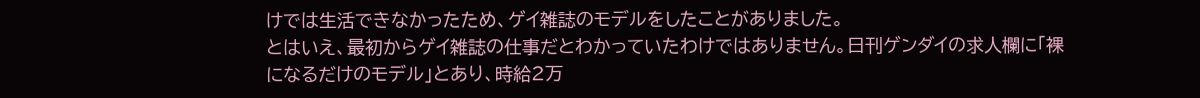けでは生活できなかったため、ゲイ雑誌のモデルをしたことがありました。
とはいえ、最初からゲイ雑誌の仕事だとわかっていたわけではありません。日刊ゲンダイの求人欄に「裸になるだけのモデル」とあり、時給2万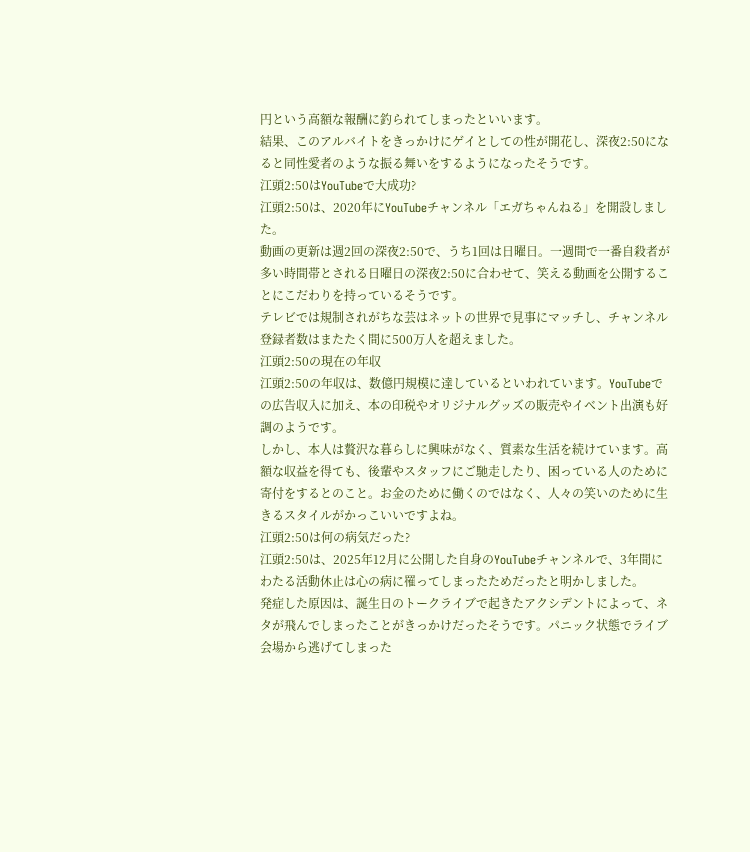円という高額な報酬に釣られてしまったといいます。
結果、このアルバイトをきっかけにゲイとしての性が開花し、深夜2:50になると同性愛者のような振る舞いをするようになったそうです。
江頭2:50はYouTubeで大成功?
江頭2:50は、2020年にYouTubeチャンネル「エガちゃんねる」を開設しました。
動画の更新は週2回の深夜2:50で、うち1回は日曜日。一週間で一番自殺者が多い時間帯とされる日曜日の深夜2:50に合わせて、笑える動画を公開することにこだわりを持っているそうです。
テレビでは規制されがちな芸はネットの世界で見事にマッチし、チャンネル登録者数はまたたく間に500万人を超えました。
江頭2:50の現在の年収
江頭2:50の年収は、数億円規模に達しているといわれています。YouTubeでの広告収入に加え、本の印税やオリジナルグッズの販売やイベント出演も好調のようです。
しかし、本人は贅沢な暮らしに興味がなく、質素な生活を続けています。高額な収益を得ても、後輩やスタッフにご馳走したり、困っている人のために寄付をするとのこと。お金のために働くのではなく、人々の笑いのために生きるスタイルがかっこいいですよね。
江頭2:50は何の病気だった?
江頭2:50は、2025年12月に公開した自身のYouTubeチャンネルで、3年間にわたる活動休止は心の病に罹ってしまったためだったと明かしました。
発症した原因は、誕生日のトークライブで起きたアクシデントによって、ネタが飛んでしまったことがきっかけだったそうです。パニック状態でライブ会場から逃げてしまった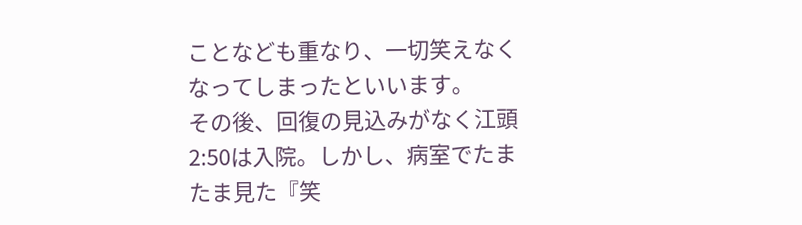ことなども重なり、一切笑えなくなってしまったといいます。
その後、回復の見込みがなく江頭2:50は入院。しかし、病室でたまたま見た『笑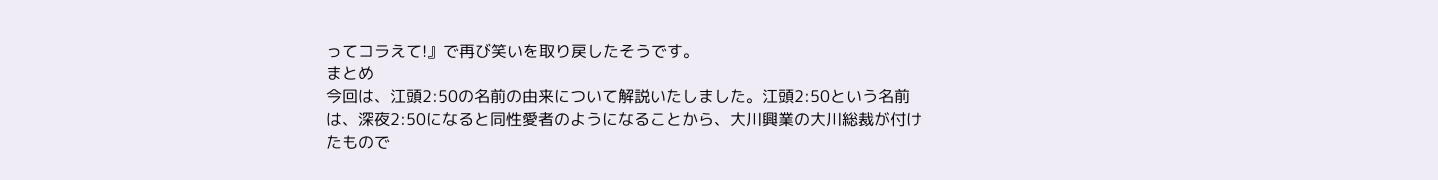ってコラえて!』で再び笑いを取り戻したそうです。
まとめ
今回は、江頭2:50の名前の由来について解説いたしました。江頭2:50という名前は、深夜2:50になると同性愛者のようになることから、大川興業の大川総裁が付けたもので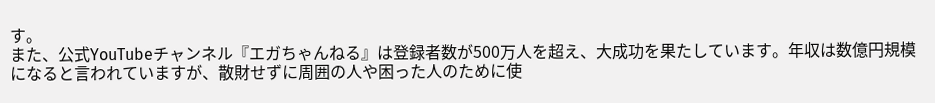す。
また、公式YouTubeチャンネル『エガちゃんねる』は登録者数が500万人を超え、大成功を果たしています。年収は数億円規模になると言われていますが、散財せずに周囲の人や困った人のために使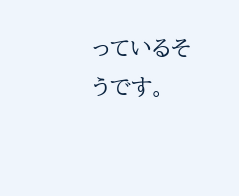っているそうです。